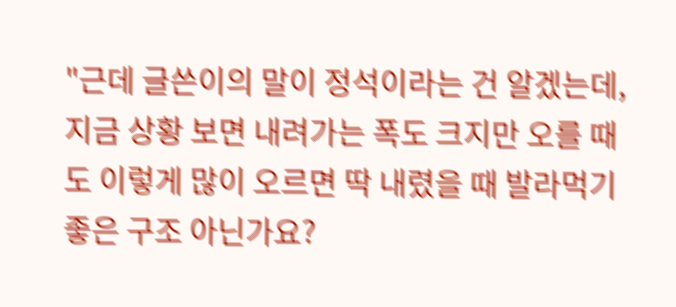"근데 글쓴이의 말이 정석이라는 건 알겠는데, 지금 상황 보면 내려가는 폭도 크지만 오를 때도 이렇게 많이 오르면 딱 내렸을 때 발라먹기 좋은 구조 아닌가요?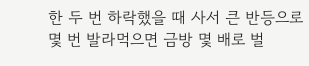한 두 번 하락했을 때 사서 큰 반등으로 몇 번 발라먹으면 금방 몇 배로 벌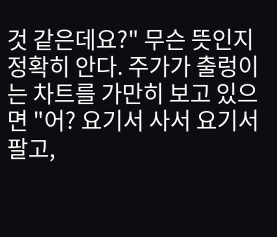것 같은데요?" 무슨 뜻인지 정확히 안다. 주가가 출렁이는 차트를 가만히 보고 있으면 "어? 요기서 사서 요기서 팔고,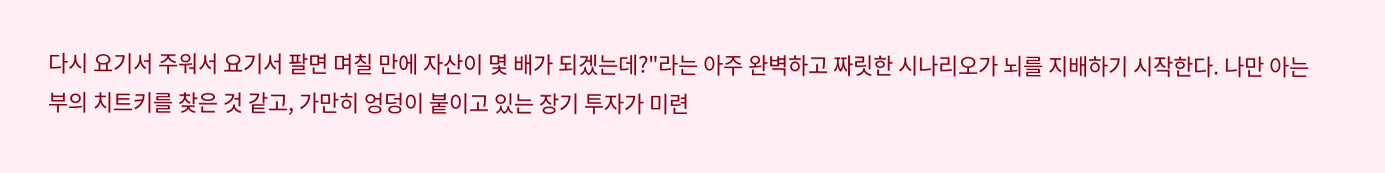다시 요기서 주워서 요기서 팔면 며칠 만에 자산이 몇 배가 되겠는데?"라는 아주 완벽하고 짜릿한 시나리오가 뇌를 지배하기 시작한다. 나만 아는 부의 치트키를 찾은 것 같고, 가만히 엉덩이 붙이고 있는 장기 투자가 미련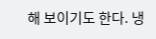해 보이기도 한다. 냉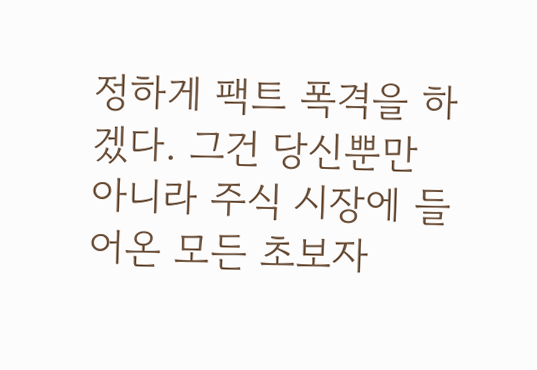정하게 팩트 폭격을 하겠다. 그건 당신뿐만 아니라 주식 시장에 들어온 모든 초보자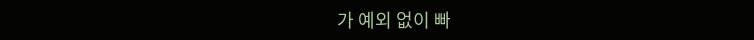가 예외 없이 빠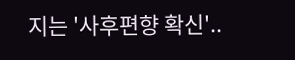지는 '사후편향 확신'..